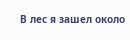В лес я зашел около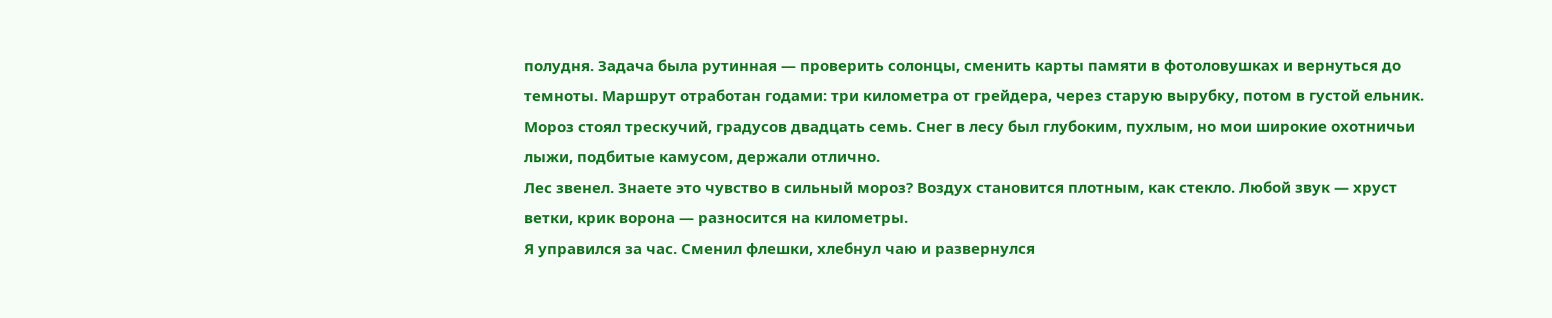полудня. Задача была рутинная — проверить солонцы, сменить карты памяти в фотоловушках и вернуться до темноты. Маршрут отработан годами: три километра от грейдера, через старую вырубку, потом в густой ельник.
Мороз стоял трескучий, градусов двадцать семь. Снег в лесу был глубоким, пухлым, но мои широкие охотничьи лыжи, подбитые камусом, держали отлично.
Лес звенел. Знаете это чувство в сильный мороз? Воздух становится плотным, как стекло. Любой звук — хруст ветки, крик ворона — разносится на километры.
Я управился за час. Сменил флешки, хлебнул чаю и развернулся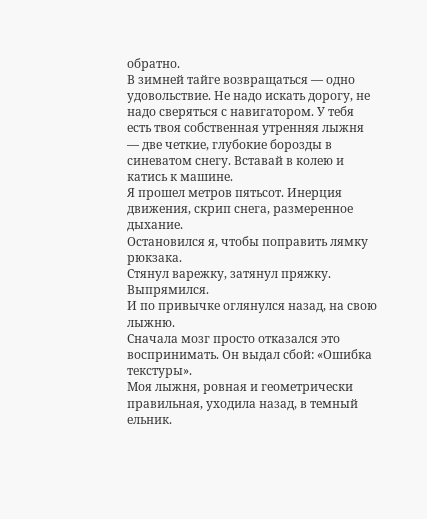обратно.
В зимней тайге возвращаться — одно удовольствие. Не надо искать дорогу, не надо сверяться с навигатором. У тебя есть твоя собственная утренняя лыжня — две четкие, глубокие борозды в синеватом снегу. Вставай в колею и катись к машине.
Я прошел метров пятьсот. Инерция движения, скрип снега, размеренное дыхание.
Остановился я, чтобы поправить лямку рюкзака.
Стянул варежку, затянул пряжку. Выпрямился.
И по привычке оглянулся назад, на свою лыжню.
Сначала мозг просто отказался это воспринимать. Он выдал сбой: «Ошибка текстуры».
Моя лыжня, ровная и геометрически правильная, уходила назад, в темный ельник.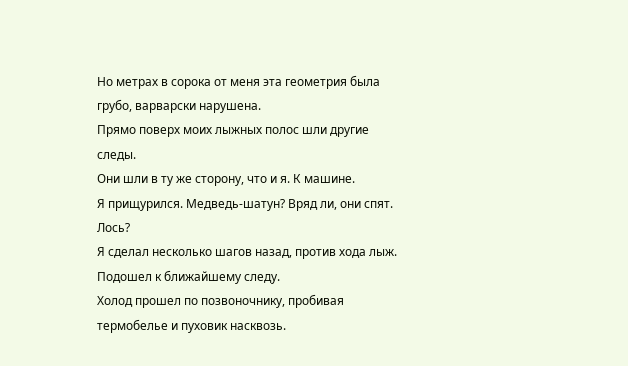Но метрах в сорока от меня эта геометрия была грубо, варварски нарушена.
Прямо поверх моих лыжных полос шли другие следы.
Они шли в ту же сторону, что и я. К машине.
Я прищурился. Медведь-шатун? Вряд ли, они спят. Лось?
Я сделал несколько шагов назад, против хода лыж. Подошел к ближайшему следу.
Холод прошел по позвоночнику, пробивая термобелье и пуховик насквозь.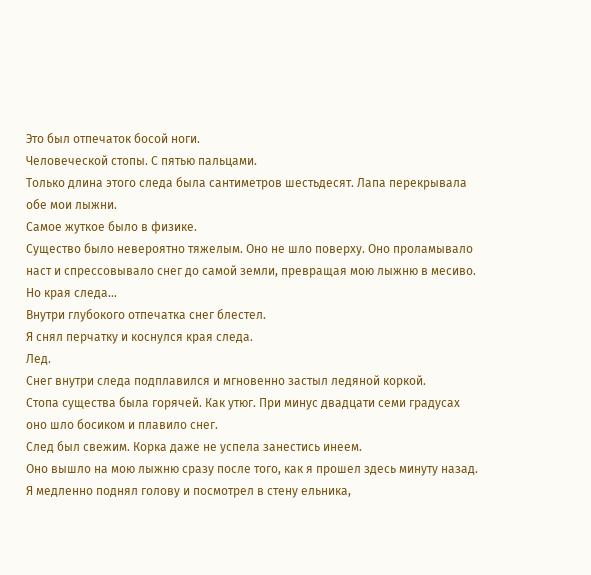Это был отпечаток босой ноги.
Человеческой стопы. С пятью пальцами.
Только длина этого следа была сантиметров шестьдесят. Лапа перекрывала обе мои лыжни.
Самое жуткое было в физике.
Существо было невероятно тяжелым. Оно не шло поверху. Оно проламывало наст и спрессовывало снег до самой земли, превращая мою лыжню в месиво.
Но края следа...
Внутри глубокого отпечатка снег блестел.
Я снял перчатку и коснулся края следа.
Лед.
Снег внутри следа подплавился и мгновенно застыл ледяной коркой.
Стопа существа была горячей. Как утюг. При минус двадцати семи градусах оно шло босиком и плавило снег.
След был свежим. Корка даже не успела занестись инеем.
Оно вышло на мою лыжню сразу после того, как я прошел здесь минуту назад.
Я медленно поднял голову и посмотрел в стену ельника,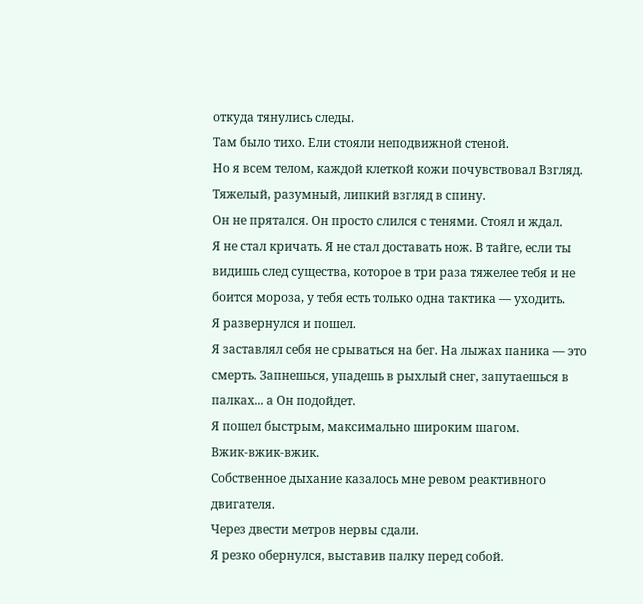откуда тянулись следы.
Там было тихо. Ели стояли неподвижной стеной.
Но я всем телом, каждой клеткой кожи почувствовал Взгляд.
Тяжелый, разумный, липкий взгляд в спину.
Он не прятался. Он просто слился с тенями. Стоял и ждал.
Я не стал кричать. Я не стал доставать нож. В тайге, если ты видишь след существа, которое в три раза тяжелее тебя и не боится мороза, у тебя есть только одна тактика — уходить.
Я развернулся и пошел.
Я заставлял себя не срываться на бег. На лыжах паника — это смерть. Запнешься, упадешь в рыхлый снег, запутаешься в палках... а Он подойдет.
Я пошел быстрым, максимально широким шагом.
Вжик-вжик-вжик.
Собственное дыхание казалось мне ревом реактивного двигателя.
Через двести метров нервы сдали.
Я резко обернулся, выставив палку перед собой.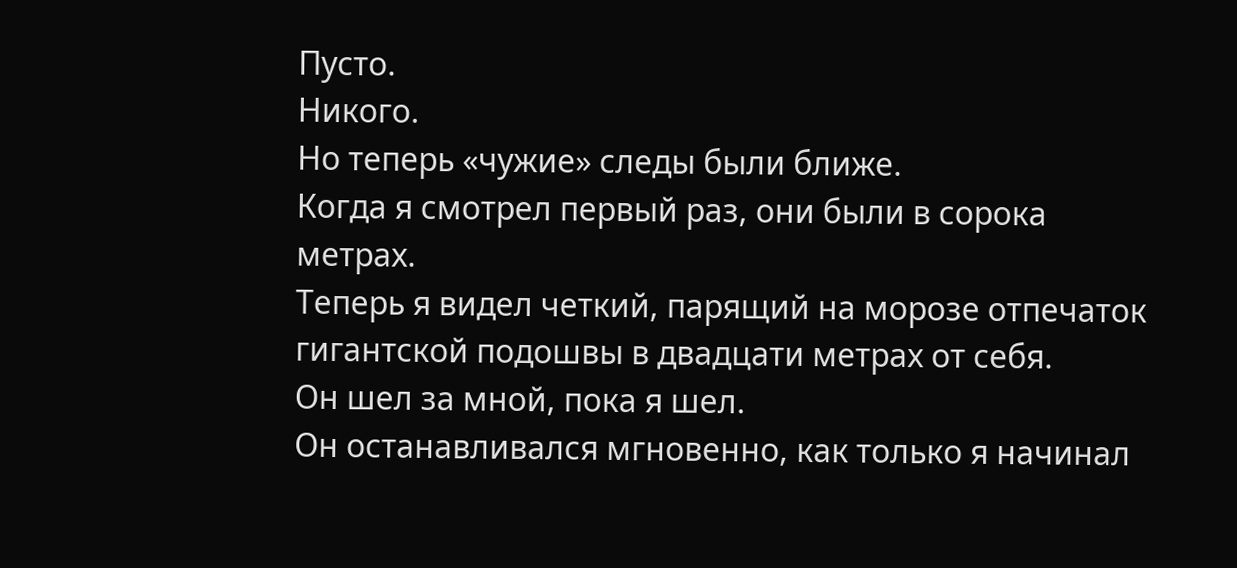Пусто.
Никого.
Но теперь «чужие» следы были ближе.
Когда я смотрел первый раз, они были в сорока метрах.
Теперь я видел четкий, парящий на морозе отпечаток гигантской подошвы в двадцати метрах от себя.
Он шел за мной, пока я шел.
Он останавливался мгновенно, как только я начинал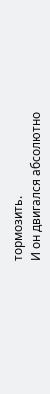тормозить.
И он двигался абсолютно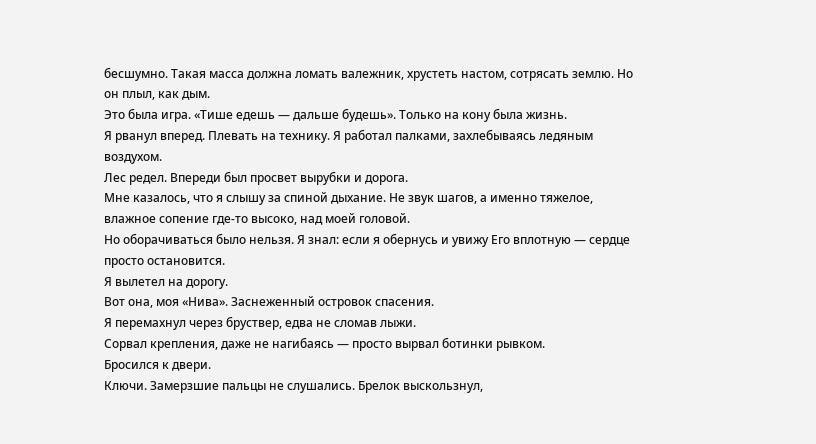бесшумно. Такая масса должна ломать валежник, хрустеть настом, сотрясать землю. Но он плыл, как дым.
Это была игра. «Тише едешь — дальше будешь». Только на кону была жизнь.
Я рванул вперед. Плевать на технику. Я работал палками, захлебываясь ледяным воздухом.
Лес редел. Впереди был просвет вырубки и дорога.
Мне казалось, что я слышу за спиной дыхание. Не звук шагов, а именно тяжелое, влажное сопение где-то высоко, над моей головой.
Но оборачиваться было нельзя. Я знал: если я обернусь и увижу Его вплотную — сердце просто остановится.
Я вылетел на дорогу.
Вот она, моя «Нива». Заснеженный островок спасения.
Я перемахнул через бруствер, едва не сломав лыжи.
Сорвал крепления, даже не нагибаясь — просто вырвал ботинки рывком.
Бросился к двери.
Ключи. Замерзшие пальцы не слушались. Брелок выскользнул,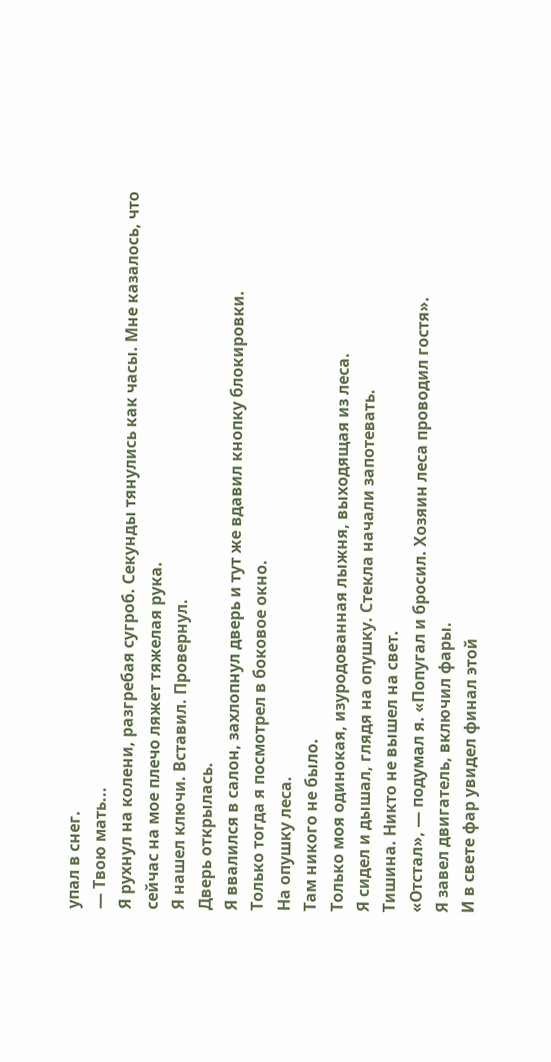упал в снег.
— Твою мать...
Я рухнул на колени, разгребая сугроб. Секунды тянулись как часы. Мне казалось, что сейчас на мое плечо ляжет тяжелая рука.
Я нашел ключи. Вставил. Провернул.
Дверь открылась.
Я ввалился в салон, захлопнул дверь и тут же вдавил кнопку блокировки.
Только тогда я посмотрел в боковое окно.
На опушку леса.
Там никого не было.
Только моя одинокая, изуродованная лыжня, выходящая из леса.
Я сидел и дышал, глядя на опушку. Стекла начали запотевать.
Тишина. Никто не вышел на свет.
«Отстал», — подумал я. «Попугал и бросил. Хозяин леса проводил гостя».
Я завел двигатель, включил фары.
И в свете фар увидел финал этой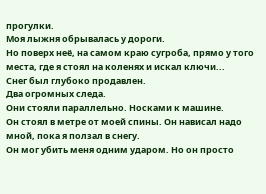прогулки.
Моя лыжня обрывалась у дороги.
Но поверх неё, на самом краю сугроба, прямо у того места, где я стоял на коленях и искал ключи...
Снег был глубоко продавлен.
Два огромных следа.
Они стояли параллельно. Носками к машине.
Он стоял в метре от моей спины. Он нависал надо мной, пока я ползал в снегу.
Он мог убить меня одним ударом. Но он просто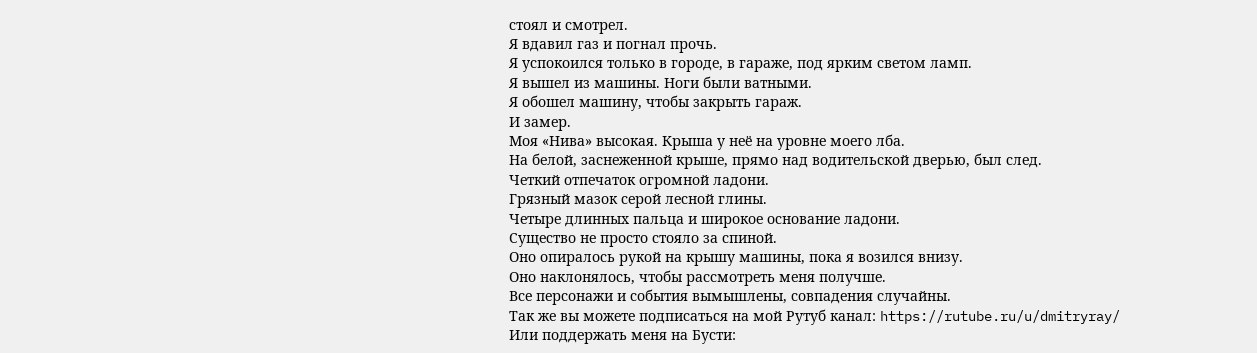стоял и смотрел.
Я вдавил газ и погнал прочь.
Я успокоился только в городе, в гараже, под ярким светом ламп.
Я вышел из машины. Ноги были ватными.
Я обошел машину, чтобы закрыть гараж.
И замер.
Моя «Нива» высокая. Крыша у неё на уровне моего лба.
На белой, заснеженной крыше, прямо над водительской дверью, был след.
Четкий отпечаток огромной ладони.
Грязный мазок серой лесной глины.
Четыре длинных пальца и широкое основание ладони.
Существо не просто стояло за спиной.
Оно опиралось рукой на крышу машины, пока я возился внизу.
Оно наклонялось, чтобы рассмотреть меня получше.
Все персонажи и события вымышлены, совпадения случайны.
Так же вы можете подписаться на мой Рутуб канал: https://rutube.ru/u/dmitryray/
Или поддержать меня на Бусти: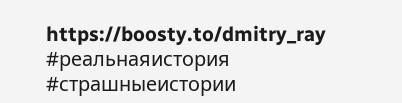https://boosty.to/dmitry_ray
#реальнаяистория #страшныеистории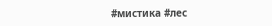#мистика #лес